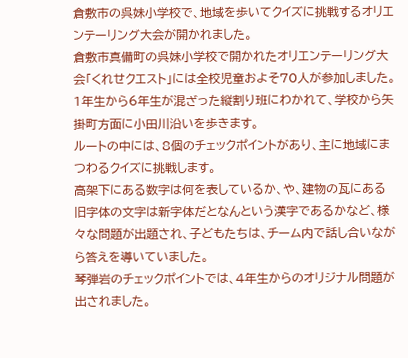倉敷市の呉妹小学校で、地域を歩いてクイズに挑戦するオリエンテーリング大会が開かれました。
倉敷市真備町の呉妹小学校で開かれたオリエンテーリング大会「くれせクエスト」には全校児童およそ70人が参加しました。
1年生から6年生が混ざった縦割り班にわかれて、学校から矢掛町方面に小田川沿いを歩きます。
ルートの中には、8個のチェックポイントがあり、主に地域にまつわるクイズに挑戦します。
高架下にある数字は何を表しているか、や、建物の瓦にある旧字体の文字は新字体だとなんという漢字であるかなど、様々な問題が出題され、子どもたちは、チーム内で話し合いながら答えを導いていました。
琴弾岩のチェックポイントでは、4年生からのオリジナル問題が出されました。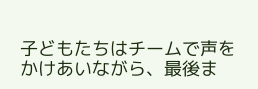子どもたちはチームで声をかけあいながら、最後ま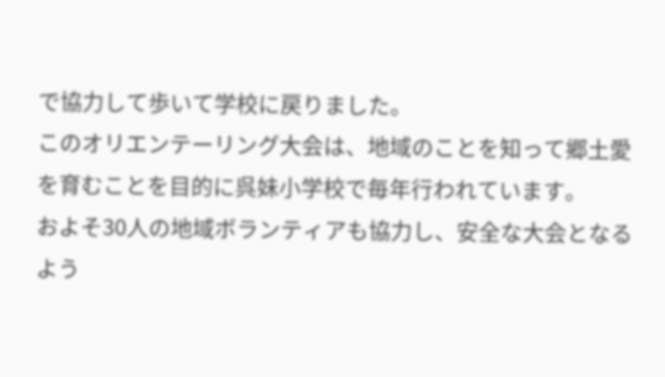で協力して歩いて学校に戻りました。
このオリエンテーリング大会は、地域のことを知って郷土愛を育むことを目的に呉妹小学校で毎年行われています。
およそ30人の地域ボランティアも協力し、安全な大会となるよう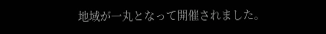地域が一丸となって開催されました。